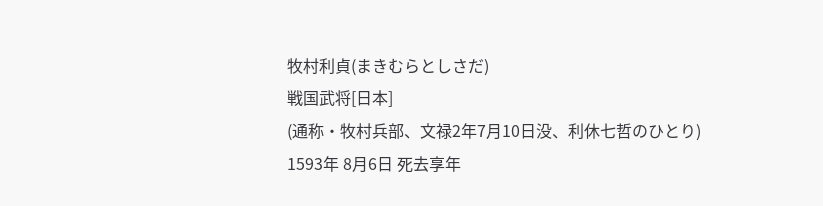牧村利貞(まきむらとしさだ)
戦国武将[日本]
(通称・牧村兵部、文禄2年7月10日没、利休七哲のひとり)
1593年 8月6日 死去享年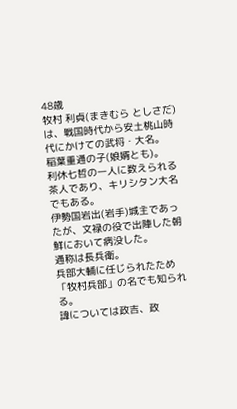48歳
牧村 利貞(まきむら としさだ)は、戦国時代から安土桃山時代にかけての武将・大名。
稲葉重通の子(娘婿とも)。
利休七哲の一人に数えられる茶人であり、キリシタン大名でもある。
伊勢国岩出(岩手)城主であったが、文禄の役で出陣した朝鮮において病没した。
通称は長兵衛。
兵部大輔に任じられたため「牧村兵部」の名でも知られる。
諱については政吉、政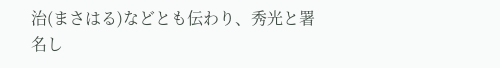治(まさはる)などとも伝わり、秀光と署名し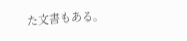た文書もある。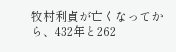牧村利貞が亡くなってから、432年と262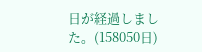日が経過しました。(158050日)